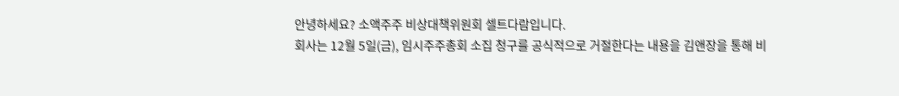안녕하세요? 소액주주 비상대책위원회 셀트다람입니다.
회사는 12월 5일(금), 임시주주총회 소집 청구를 공식적으로 거절한다는 내용을 김앤장을 통해 비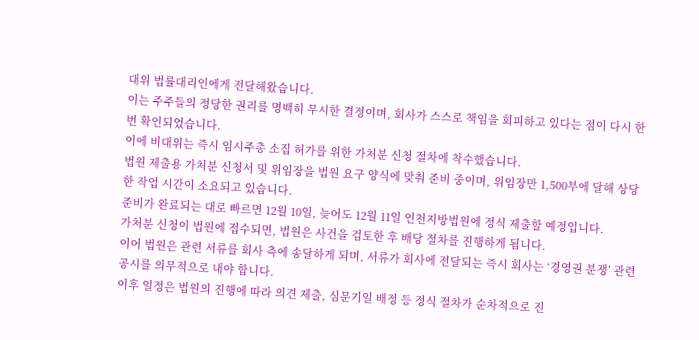대위 법률대리인에게 전달해왔습니다.
이는 주주들의 정당한 권리를 명백히 무시한 결정이며, 회사가 스스로 책임을 회피하고 있다는 점이 다시 한번 확인되었습니다.
이에 비대위는 즉시 임시주총 소집 허가를 위한 가처분 신청 절차에 착수했습니다.
법원 제출용 가처분 신청서 및 위임장을 법원 요구 양식에 맞춰 준비 중이며, 위임장만 1,500부에 달해 상당한 작업 시간이 소요되고 있습니다.
준비가 완료되는 대로 빠르면 12월 10일, 늦어도 12월 11일 인천지방법원에 정식 제출할 예정입니다.
가처분 신청이 법원에 접수되면, 법원은 사건을 검토한 후 배당 절차를 진행하게 됩니다.
이어 법원은 관련 서류를 회사 측에 송달하게 되며, 서류가 회사에 전달되는 즉시 회사는 ‘경영권 분쟁’ 관련 공시를 의무적으로 내야 합니다.
이후 일정은 법원의 진행에 따라 의견 제출, 심문기일 배정 등 정식 절차가 순차적으로 진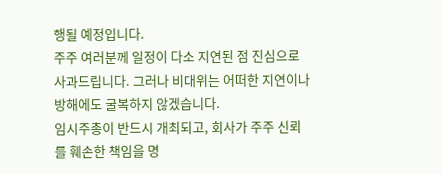행될 예정입니다.
주주 여러분께 일정이 다소 지연된 점 진심으로 사과드립니다. 그러나 비대위는 어떠한 지연이나 방해에도 굴복하지 않겠습니다.
임시주총이 반드시 개최되고, 회사가 주주 신뢰를 훼손한 책임을 명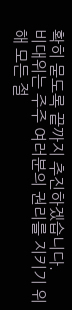확히 묻도록 끝까지 추진하겠습니다.
비대위는 주주 여러분의 권리를 지키기 위해 모든 절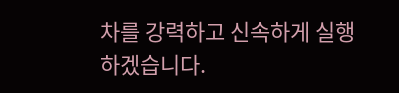차를 강력하고 신속하게 실행하겠습니다.